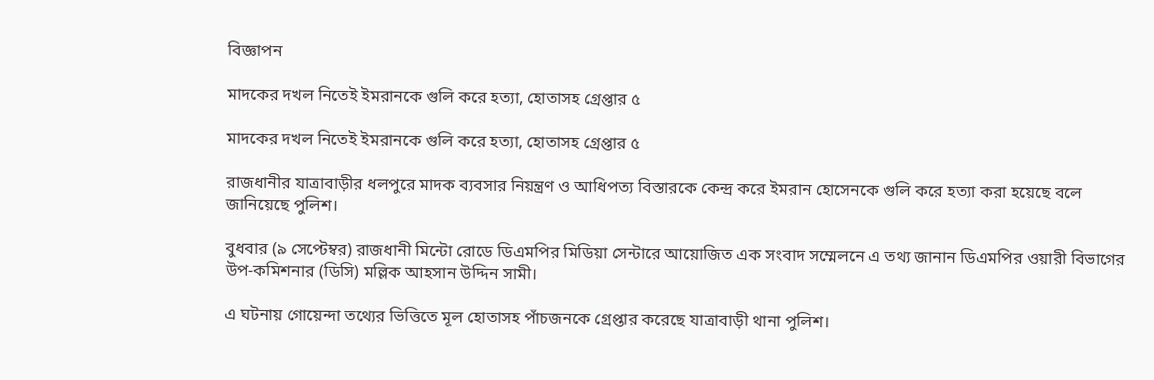বিজ্ঞাপন

মাদকের দখল নিতেই ইমরানকে গুলি করে হত্যা, হোতাসহ গ্রেপ্তার ৫

মাদকের দখল নিতেই ইমরানকে গুলি করে হত্যা, হোতাসহ গ্রেপ্তার ৫

রাজধানীর যাত্রাবাড়ীর ধলপুরে মাদক ব্যবসার নিয়ন্ত্রণ ও আধিপত্য বিস্তারকে কেন্দ্র করে ইমরান হোসেনকে গুলি করে হত্যা করা হয়েছে বলে জানিয়েছে পুলিশ।

বুধবার (৯ সেপ্টেম্বর) রাজধানী মিন্টো রোডে ডিএমপির মিডিয়া সেন্টারে আয়োজিত এক সংবাদ সম্মেলনে এ তথ্য জানান ডিএমপির ওয়ারী বিভাগের উপ-কমিশনার (ডিসি) মল্লিক আহসান উদ্দিন সামী।

এ ঘটনায় গোয়েন্দা তথ‍্যের ভিত্তিতে মূল হোতাসহ পাঁচজনকে গ্রেপ্তার করেছে যাত্রাবাড়ী থানা পুলিশ।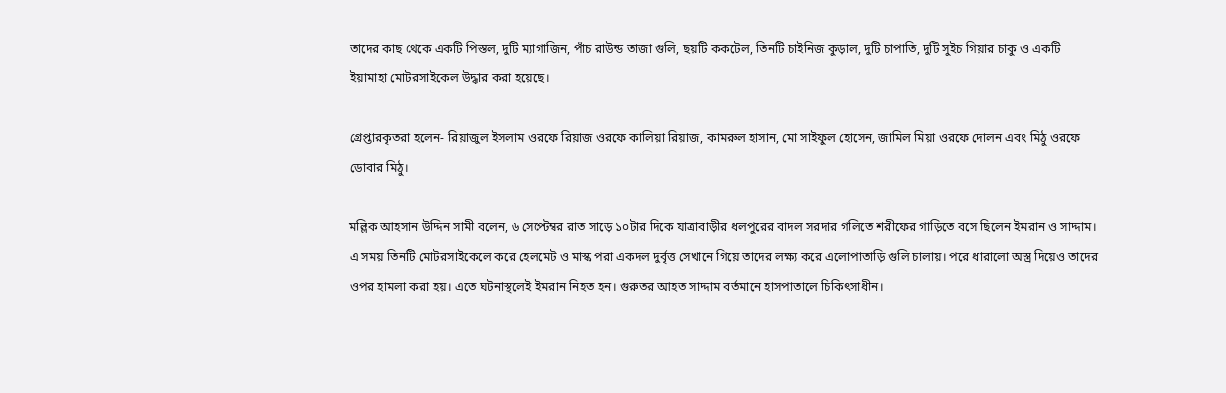তাদের কাছ থেকে একটি পিস্তল, দুটি ম্যাগাজিন, পাঁচ রাউন্ড তাজা গুলি, ছয়টি ককটেল, তিনটি চাইনিজ কুড়াল, দুটি চাপাতি, দুটি সুইচ গিয়ার চাকু ও একটি ইয়ামাহা মোটরসাইকেল উদ্ধার করা হয়েছে।

গ্রেপ্তারকৃতরা হলেন- রিয়াজুল ইসলাম ওরফে রিয়াজ ওরফে কালিয়া রিয়াজ, কামরুল হাসান, মো সাইফুল হোসেন, জামিল মিয়া ওরফে দোলন এবং মিঠু ওরফে ডোবার মিঠু।

মল্লিক আহসান উদ্দিন সামী বলেন, ৬ সেপ্টেম্বর রাত সাড়ে ১০টার দিকে যাত্রাবাড়ীর ধলপুরের বাদল সরদার গলিতে শরীফের গাড়িতে বসে ছিলেন ইমরান ও সাদ্দাম। এ সময় তিনটি মোটরসাইকেলে করে হেলমেট ও মাস্ক পরা একদল দুর্বৃত্ত সেখানে গিয়ে তাদের লক্ষ্য করে এলোপাতাড়ি গুলি চালায়। পরে ধারালো অস্ত্র দিয়েও তাদের ওপর হামলা করা হয়। এতে ঘটনাস্থলেই ইমরান নিহত হন। গুরুতর আহত সাদ্দাম বর্তমানে হাসপাতালে চিকিৎসাধীন।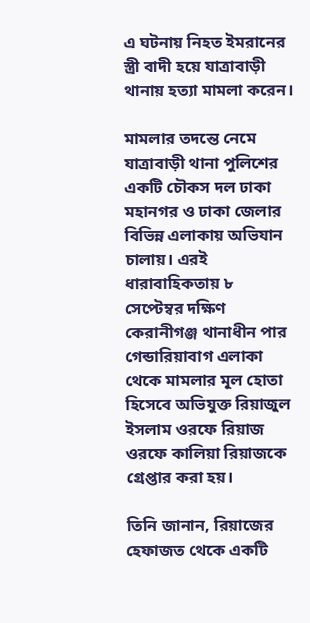এ ঘটনায় নিহত ইমরানের স্ত্রী বাদী হয়ে যাত্রাবাড়ী থানায় হত্যা মামলা করেন।

মামলার তদন্তে নেমে যাত্রাবাড়ী থানা পুলিশের একটি চৌকস দল ঢাকা মহানগর ও ঢাকা জেলার বিভিন্ন এলাকায় অভিযান চালায়। এরই ধারাবাহিকতায় ৮ সেপ্টেম্বর দক্ষিণ কেরানীগঞ্জ থানাধীন পার গেন্ডারিয়াবাগ এলাকা থেকে মামলার মূল হোতা হিসেবে অভিযুক্ত রিয়াজুল ইসলাম ওরফে রিয়াজ ওরফে কালিয়া রিয়াজকে গ্রেপ্তার করা হয়।

তিনি জানান, রিয়াজের হেফাজত থেকে একটি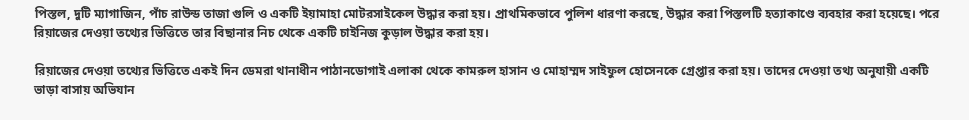পিস্তল, দুটি ম্যাগাজিন, পাঁচ রাউন্ড তাজা গুলি ও একটি ইয়ামাহা মোটরসাইকেল উদ্ধার করা হয়। প্রাথমিকভাবে পুলিশ ধারণা করছে, উদ্ধার করা পিস্তলটি হত্যাকাণ্ডে ব্যবহার করা হয়েছে। পরে রিয়াজের দেওয়া তথ্যের ভিত্তিতে তার বিছানার নিচ থেকে একটি চাইনিজ কুড়াল উদ্ধার করা হয়।

রিয়াজের দেওয়া তথ্যের ভিত্তিতে একই দিন ডেমরা থানাধীন পাঠানডোগাই এলাকা থেকে কামরুল হাসান ও মোহাম্মদ সাইফুল হোসেনকে গ্রেপ্তার করা হয়। তাদের দেওয়া তথ্য অনুযায়ী একটি ভাড়া বাসায় অভিযান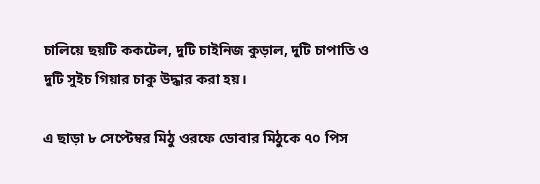চালিয়ে ছয়টি ককটেল, দুটি চাইনিজ কুড়াল, দুটি চাপাতি ও দুটি সুইচ গিয়ার চাকু উদ্ধার করা হয়।

এ ছাড়া ৮ সেপ্টেম্বর মিঠু ওরফে ডোবার মিঠুকে ৭০ পিস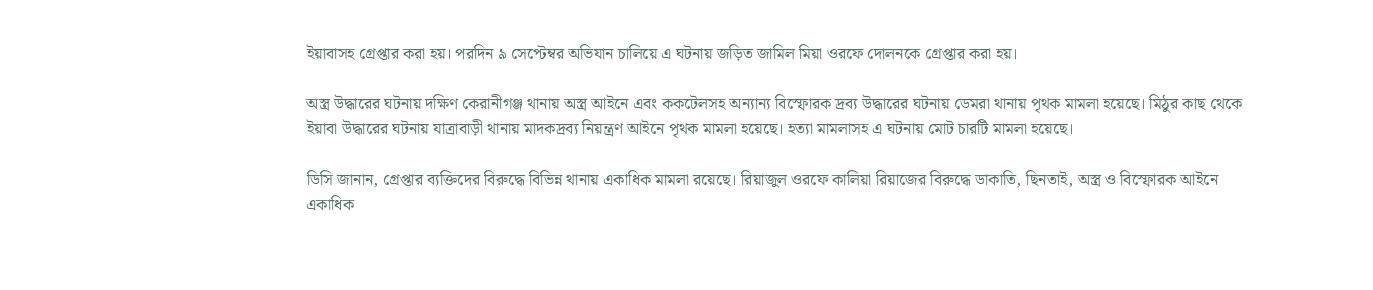ইয়াবাসহ গ্রেপ্তার করা হয়। পরদিন ৯ সেপ্টেম্বর অভিযান চালিয়ে এ ঘটনায় জড়িত জামিল মিয়া ওরফে দোলনকে গ্রেপ্তার করা হয়।

অস্ত্র উদ্ধারের ঘটনায় দক্ষিণ কেরানীগঞ্জ থানায় অস্ত্র আইনে এবং ককটেলসহ অন্যান্য বিস্ফোরক দ্রব্য উদ্ধারের ঘটনায় ডেমরা থানায় পৃথক মামলা হয়েছে। মিঠুর কাছ থেকে ইয়াবা উদ্ধারের ঘটনায় যাত্রাবাড়ী থানায় মাদকদ্রব্য নিয়ন্ত্রণ আইনে পৃথক মামলা হয়েছে। হত্যা মামলাসহ এ ঘটনায় মোট চারটি মামলা হয়েছে।

ডিসি জানান, গ্রেপ্তার ব্যক্তিদের বিরুদ্ধে বিভিন্ন থানায় একাধিক মামলা রয়েছে। রিয়াজুল ওরফে কালিয়া রিয়াজের বিরুদ্ধে ডাকাতি, ছিনতাই, অস্ত্র ও বিস্ফোরক আইনে একাধিক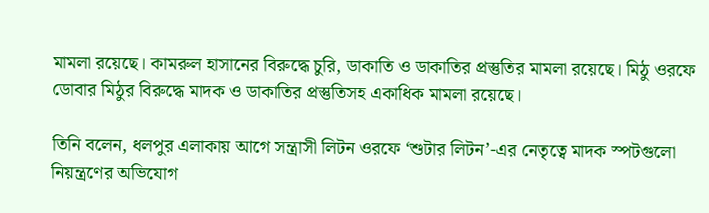মামলা রয়েছে। কামরুল হাসানের বিরুদ্ধে চুরি, ডাকাতি ও ডাকাতির প্রস্তুতির মামলা রয়েছে। মিঠু ওরফে ডোবার মিঠুর বিরুদ্ধে মাদক ও ডাকাতির প্রস্তুতিসহ একাধিক মামলা রয়েছে।

তিনি বলেন, ধলপুর এলাকায় আগে সন্ত্রাসী লিটন ওরফে ‘শুটার লিটন’-এর নেতৃত্বে মাদক স্পটগুলো নিয়ন্ত্রণের অভিযোগ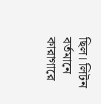ছিল। লিটন বর্তমানে কারাগারে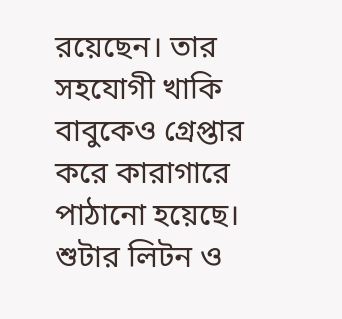রয়েছেন। তার সহযোগী খাকি বাবুকেও গ্রেপ্তার করে কারাগারে পাঠানো হয়েছে। শুটার লিটন ও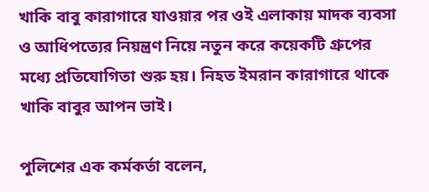খাকি বাবু কারাগারে যাওয়ার পর ওই এলাকায় মাদক ব্যবসা ও আধিপত্যের নিয়ন্ত্রণ নিয়ে নতুন করে কয়েকটি গ্রুপের মধ্যে প্রতিযোগিতা শুরু হয়। নিহত ইমরান কারাগারে থাকে খাকি বাবুর আপন ভাই।

পুলিশের এক কর্মকর্তা বলেন,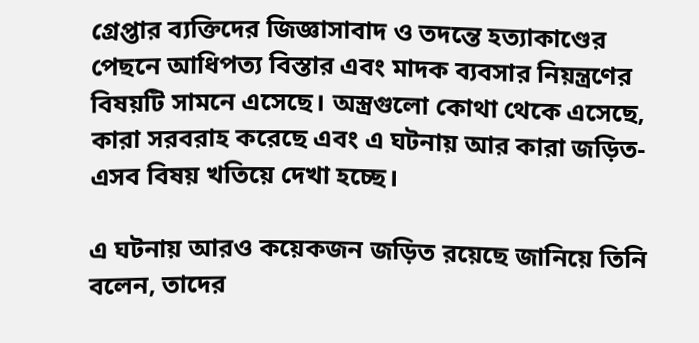গ্রেপ্তার ব্যক্তিদের জিজ্ঞাসাবাদ ও তদন্তে হত্যাকাণ্ডের পেছনে আধিপত্য বিস্তার এবং মাদক ব্যবসার নিয়ন্ত্রণের বিষয়টি সামনে এসেছে। অস্ত্রগুলো কোথা থেকে এসেছে, কারা সরবরাহ করেছে এবং এ ঘটনায় আর কারা জড়িত-এসব বিষয় খতিয়ে দেখা হচ্ছে।

এ ঘটনায় আরও কয়েকজন জড়িত রয়েছে জানিয়ে তিনি বলেন, তাদের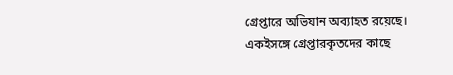গ্রেপ্তারে অভিযান অব্যাহত রয়েছে। একইসঙ্গে গ্রেপ্তারকৃতদের কাছে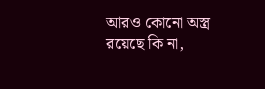আরও কোনো অস্ত্র রয়েছে কি না,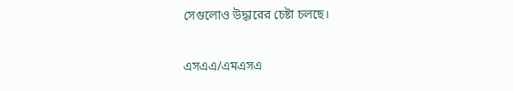সেগুলোও উদ্ধারের চেষ্টা চলছে।

এসএএ/এমএসএ